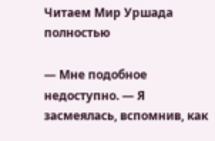Читаем Мир Уршада полностью

— Мне подобное недоступно. — Я засмеялась, вспомнив, как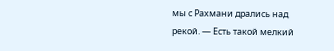мы с Рахмани дрались над рекой. — Есть такой мелкий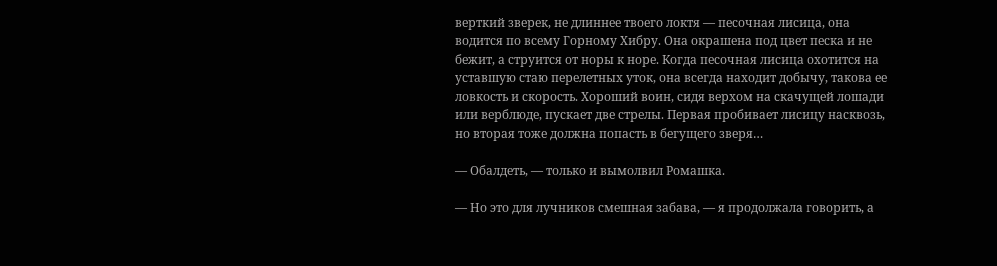верткий зверек, не длиннее твоего локтя — песочная лисица, она водится по всему Горному Хибру. Она окрашена под цвет песка и не бежит, а струится от норы к норе. Когда песочная лисица охотится на уставшую стаю перелетных уток, она всегда находит добычу, такова ее ловкость и скорость. Хороший воин, сидя верхом на скачущей лошади или верблюде, пускает две стрелы. Первая пробивает лисицу насквозь, но вторая тоже должна попасть в бегущего зверя…

— Обалдеть, — только и вымолвил Ромашка.

— Но это для лучников смешная забава, — я продолжала говорить, а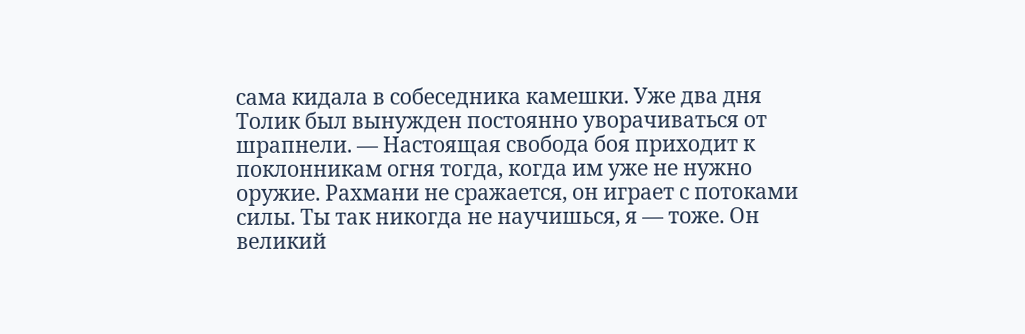сама кидала в собеседника камешки. Уже два дня Толик был вынужден постоянно уворачиваться от шрапнели. — Настоящая свобода боя приходит к поклонникам огня тогда, когда им уже не нужно оружие. Рахмани не сражается, он играет с потоками силы. Ты так никогда не научишься, я — тоже. Он великий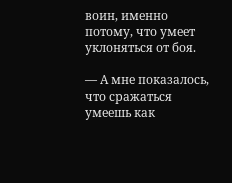воин, именно потому, что умеет уклоняться от боя.

— А мне показалось, что сражаться умеешь как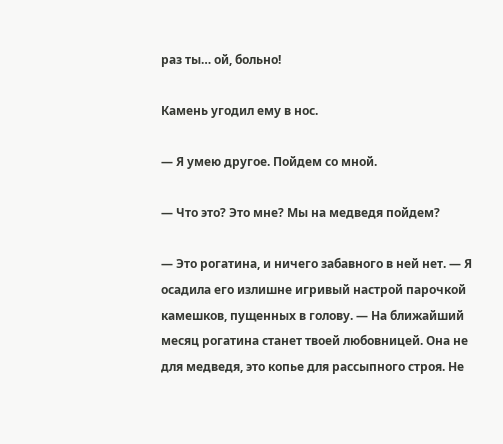раз ты… ой, больно!

Камень угодил ему в нос.

— Я умею другое. Пойдем со мной.

— Что это? Это мне? Мы на медведя пойдем?

— Это рогатина, и ничего забавного в ней нет. — Я осадила его излишне игривый настрой парочкой камешков, пущенных в голову. — На ближайший месяц рогатина станет твоей любовницей. Она не для медведя, это копье для рассыпного строя. Не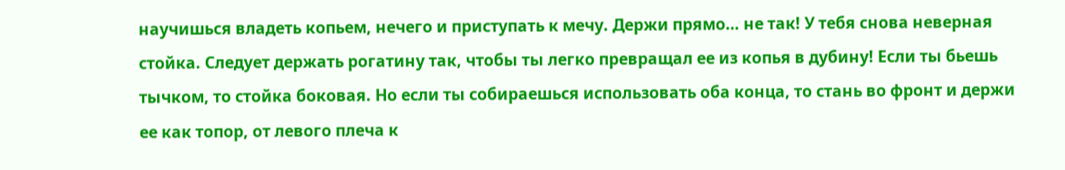научишься владеть копьем, нечего и приступать к мечу. Держи прямо… не так! У тебя снова неверная стойка. Следует держать рогатину так, чтобы ты легко превращал ее из копья в дубину! Если ты бьешь тычком, то стойка боковая. Но если ты собираешься использовать оба конца, то стань во фронт и держи ее как топор, от левого плеча к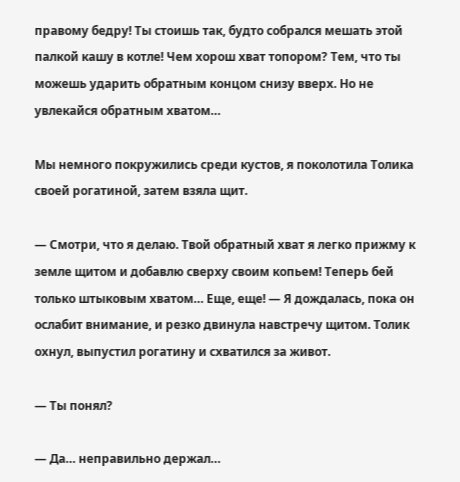правому бедру! Ты стоишь так, будто собрался мешать этой палкой кашу в котле! Чем хорош хват топором? Тем, что ты можешь ударить обратным концом снизу вверх. Но не увлекайся обратным хватом…

Мы немного покружились среди кустов, я поколотила Толика своей рогатиной, затем взяла щит.

— Смотри, что я делаю. Твой обратный хват я легко прижму к земле щитом и добавлю сверху своим копьем! Теперь бей только штыковым хватом… Еще, еще! — Я дождалась, пока он ослабит внимание, и резко двинула навстречу щитом. Толик охнул, выпустил рогатину и схватился за живот.

— Ты понял?

— Да… неправильно держал…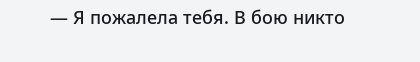— Я пожалела тебя. В бою никто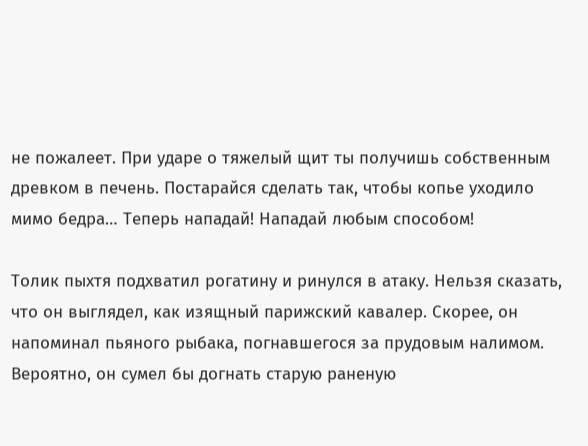не пожалеет. При ударе о тяжелый щит ты получишь собственным древком в печень. Постарайся сделать так, чтобы копье уходило мимо бедра… Теперь нападай! Нападай любым способом!

Толик пыхтя подхватил рогатину и ринулся в атаку. Нельзя сказать, что он выглядел, как изящный парижский кавалер. Скорее, он напоминал пьяного рыбака, погнавшегося за прудовым налимом. Вероятно, он сумел бы догнать старую раненую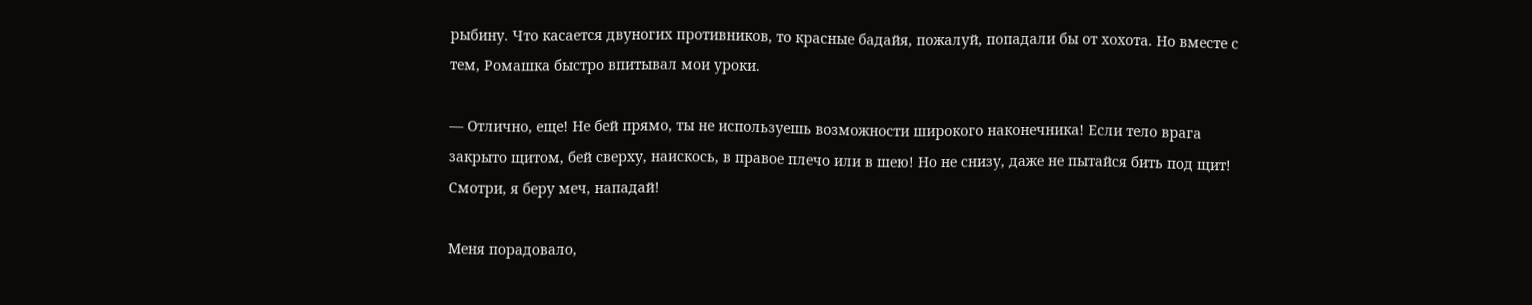рыбину. Что касается двуногих противников, то красные бадайя, пожалуй, попадали бы от хохота. Но вместе с тем, Ромашка быстро впитывал мои уроки.

— Отлично, еще! Не бей прямо, ты не используешь возможности широкого наконечника! Если тело врага закрыто щитом, бей сверху, наискось, в правое плечо или в шею! Но не снизу, даже не пытайся бить под щит! Смотри, я беру меч, нападай!

Меня порадовало,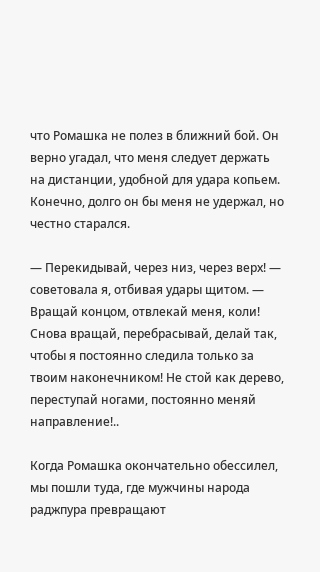что Ромашка не полез в ближний бой. Он верно угадал, что меня следует держать на дистанции, удобной для удара копьем. Конечно, долго он бы меня не удержал, но честно старался.

— Перекидывай, через низ, через верх! — советовала я, отбивая удары щитом. — Вращай концом, отвлекай меня, коли! Снова вращай, перебрасывай, делай так, чтобы я постоянно следила только за твоим наконечником! Не стой как дерево, переступай ногами, постоянно меняй направление!..

Когда Ромашка окончательно обессилел, мы пошли туда, где мужчины народа раджпура превращают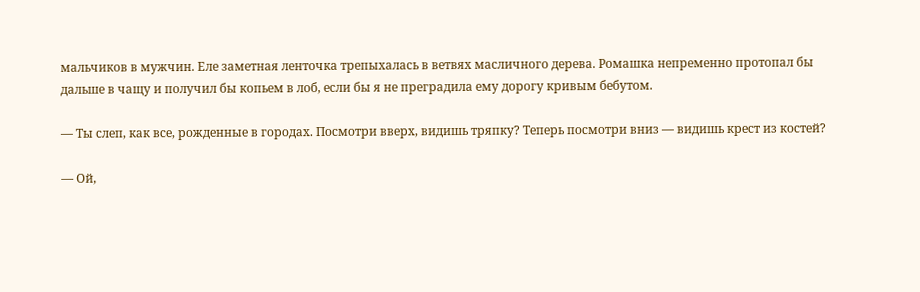мальчиков в мужчин. Еле заметная ленточка трепыхалась в ветвях масличного дерева. Ромашка непременно протопал бы дальше в чащу и получил бы копьем в лоб, если бы я не преградила ему дорогу кривым бебутом.

— Ты слеп, как все, рожденные в городах. Посмотри вверх, видишь тряпку? Теперь посмотри вниз — видишь крест из костей?

— Ой,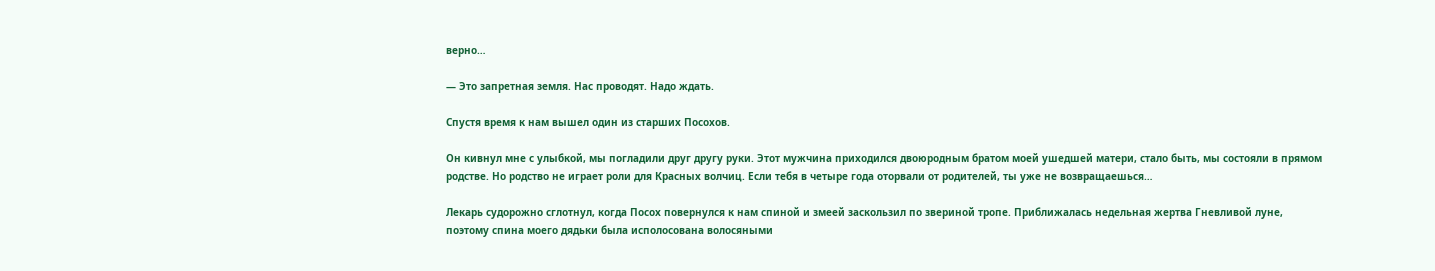верно…

— Это запретная земля. Нас проводят. Надо ждать.

Спустя время к нам вышел один из старших Посохов.

Он кивнул мне с улыбкой, мы погладили друг другу руки. Этот мужчина приходился двоюродным братом моей ушедшей матери, стало быть, мы состояли в прямом родстве. Но родство не играет роли для Красных волчиц. Если тебя в четыре года оторвали от родителей, ты уже не возвращаешься…

Лекарь судорожно сглотнул, когда Посох повернулся к нам спиной и змеей заскользил по звериной тропе. Приближалась недельная жертва Гневливой луне, поэтому спина моего дядьки была исполосована волосяными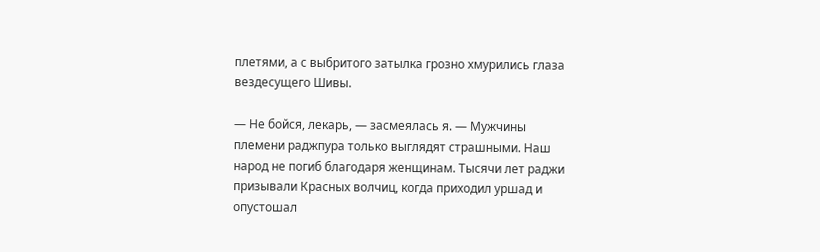плетями, а с выбритого затылка грозно хмурились глаза вездесущего Шивы.

— Не бойся, лекарь, — засмеялась я. — Мужчины племени раджпура только выглядят страшными. Наш народ не погиб благодаря женщинам. Тысячи лет раджи призывали Красных волчиц, когда приходил уршад и опустошал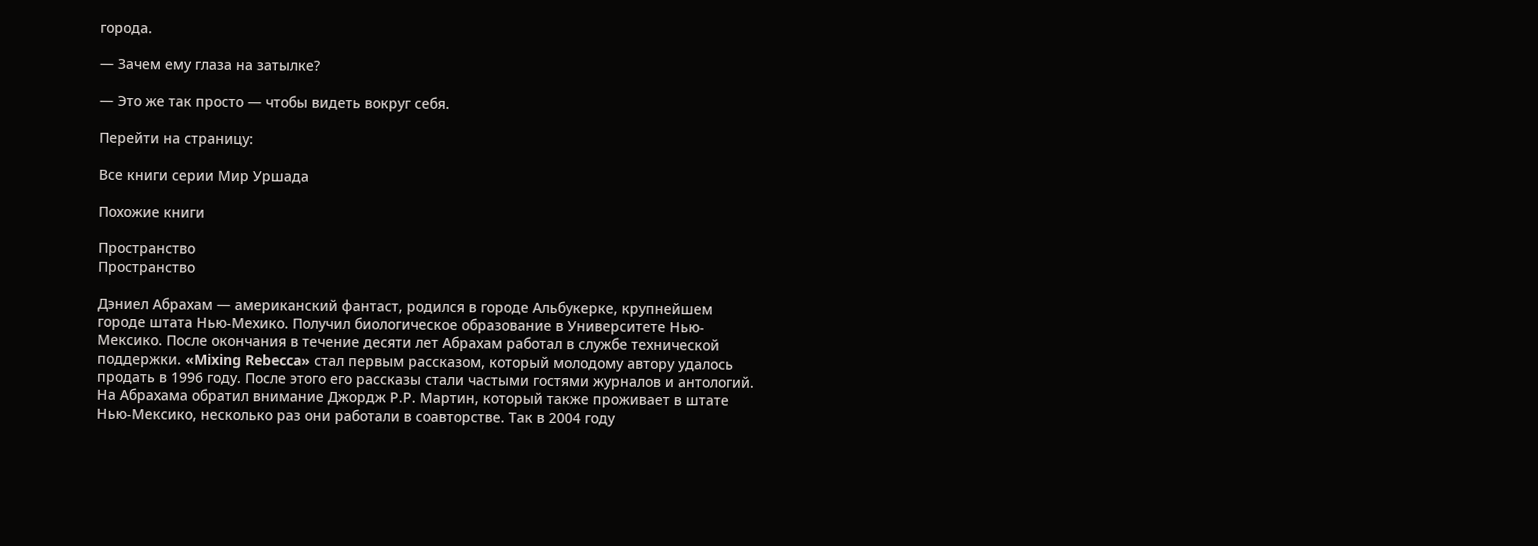города.

— Зачем ему глаза на затылке?

— Это же так просто — чтобы видеть вокруг себя.

Перейти на страницу:

Все книги серии Мир Уршада

Похожие книги

Пространство
Пространство

Дэниел Абрахам — американский фантаст, родился в городе Альбукерке, крупнейшем городе штата Нью-Мехико. Получил биологическое образование в Университете Нью-Мексико. После окончания в течение десяти лет Абрахам работал в службе технической поддержки. «Mixing Rebecca» стал первым рассказом, который молодому автору удалось продать в 1996 году. После этого его рассказы стали частыми гостями журналов и антологий. На Абрахама обратил внимание Джордж Р.Р. Мартин, который также проживает в штате Нью-Мексико, несколько раз они работали в соавторстве. Так в 2004 году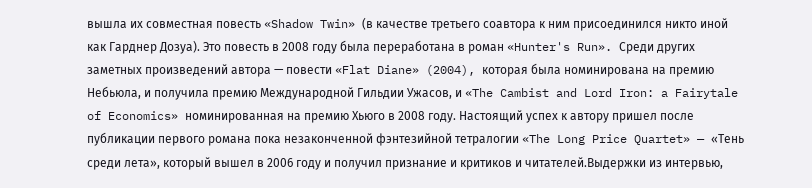вышла их совместная повесть «Shadow Twin» (в качестве третьего соавтора к ним присоединился никто иной как Гарднер Дозуа). Это повесть в 2008 году была переработана в роман «Hunter's Run». Среди других заметных произведений автора — повести «Flat Diane» (2004), которая была номинирована на премию Небьюла, и получила премию Международной Гильдии Ужасов, и «The Cambist and Lord Iron: a Fairytale of Economics» номинированная на премию Хьюго в 2008 году. Настоящий успех к автору пришел после публикации первого романа пока незаконченной фэнтезийной тетралогии «The Long Price Quartet» — «Тень среди лета», который вышел в 2006 году и получил признание и критиков и читателей.Выдержки из интервью,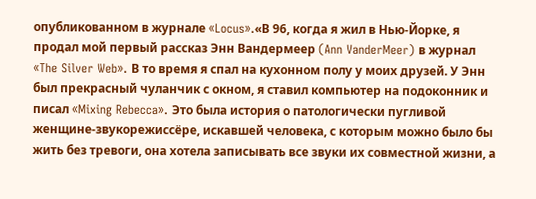опубликованном в журнале «Locus».«В 96, когда я жил в Нью-Йорке, я продал мой первый рассказ Энн Вандермеер (Ann VanderMeer) в журнал «The Silver Web». В то время я спал на кухонном полу у моих друзей. У Энн был прекрасный чуланчик с окном, я ставил компьютер на подоконник и писал «Mixing Rebecca». Это была история о патологически пугливой женщине-звукорежиссёре, искавшей человека, с которым можно было бы жить без тревоги, она хотела записывать все звуки их совместной жизни, а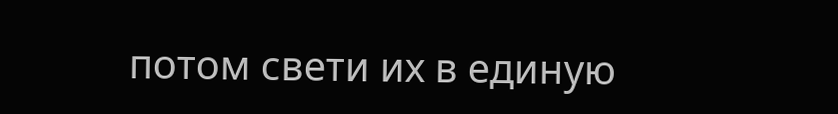потом свети их в единую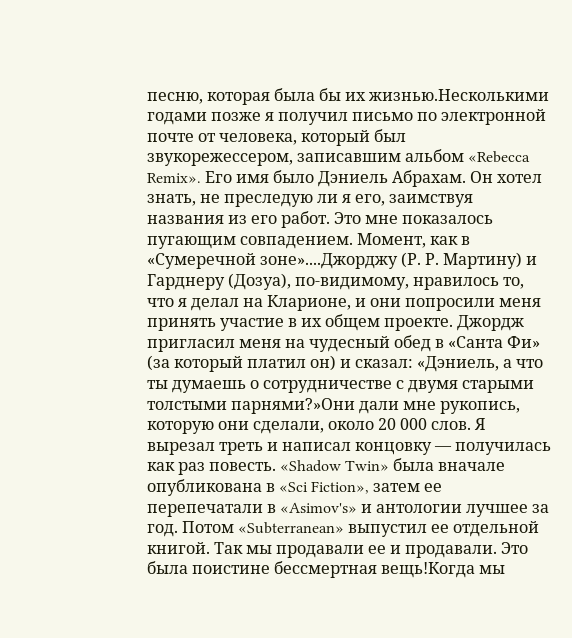песню, которая была бы их жизнью.Несколькими годами позже я получил письмо по электронной почте от человека, который был звукорежессером, записавшим альбом «Rebecca Remix». Его имя было Дэниель Абрахам. Он хотел знать, не преследую ли я его, заимствуя названия из его работ. Это мне показалось пугающим совпадением. Момент, как в «Сумеречной зоне»....Джорджу (Р. Р. Мартину) и Гарднеру (Дозуа), по-видимому, нравилось то, что я делал на Кларионе, и они попросили меня принять участие в их общем проекте. Джордж пригласил меня на чудесный обед в «Санта Фи» (за который платил он) и сказал: «Дэниель, а что ты думаешь о сотрудничестве с двумя старыми толстыми парнями?»Они дали мне рукопись, которую они сделали, около 20 000 слов. Я вырезал треть и написал концовку — получилась как раз повесть. «Shadow Twin» была вначале опубликована в «Sci Fiction», затем ее перепечатали в «Asimov's» и антологии лучшее за год. Потом «Subterranean» выпустил ее отдельной книгой. Так мы продавали ее и продавали. Это была поистине бессмертная вещь!Когда мы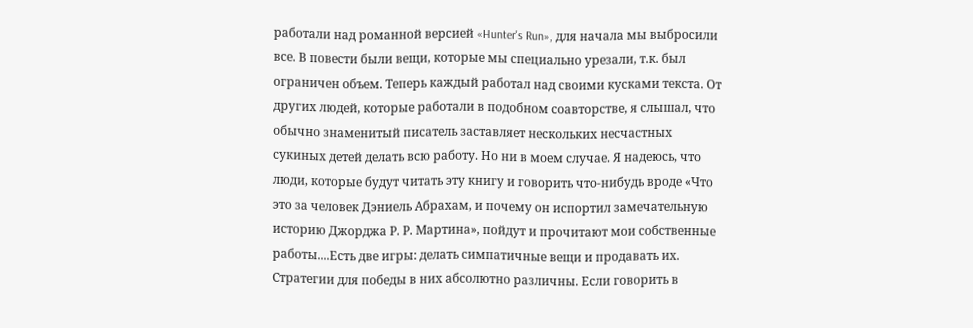работали над романной версией «Hunter's Run», для начала мы выбросили все. В повести были вещи, которые мы специально урезали, т.к. был ограничен объем. Теперь каждый работал над своими кусками текста. От других людей, которые работали в подобном соавторстве, я слышал, что обычно знаменитый писатель заставляет нескольких несчастных сукиных детей делать всю работу. Но ни в моем случае. Я надеюсь, что люди, которые будут читать эту книгу и говорить что-нибудь вроде «Что это за человек Дэниель Абрахам, и почему он испортил замечательную историю Джорджа Р. Р. Мартина», пойдут и прочитают мои собственные работы....Есть две игры: делать симпатичные вещи и продавать их. Стратегии для победы в них абсолютно различны. Если говорить в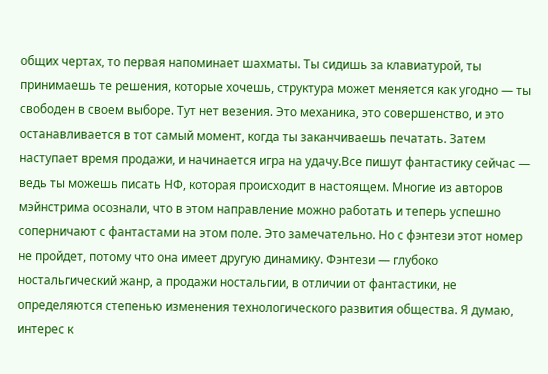общих чертах, то первая напоминает шахматы. Ты сидишь за клавиатурой, ты принимаешь те решения, которые хочешь, структура может меняется как угодно — ты свободен в своем выборе. Тут нет везения. Это механика, это совершенство, и это останавливается в тот самый момент, когда ты заканчиваешь печатать. Затем наступает время продажи, и начинается игра на удачу.Все пишут фантастику сейчас — ведь ты можешь писать НФ, которая происходит в настоящем. Многие из авторов мэйнстрима осознали, что в этом направление можно работать и теперь успешно соперничают с фантастами на этом поле. Это замечательно. Но с фэнтези этот номер не пройдет, потому что она имеет другую динамику. Фэнтези — глубоко ностальгический жанр, а продажи ностальгии, в отличии от фантастики, не определяются степенью изменения технологического развития общества. Я думаю, интерес к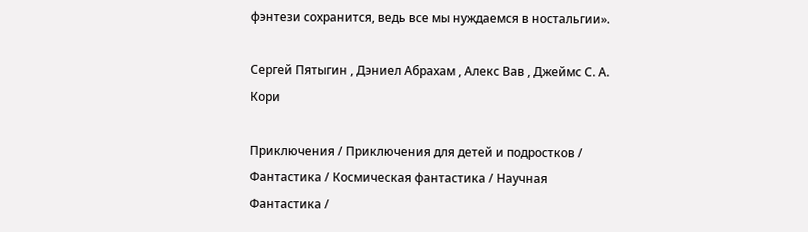фэнтези сохранится, ведь все мы нуждаемся в ностальгии».

Сергей Пятыгин , Дэниел Абрахам , Алекс Вав , Джеймс С. А. Кори

Приключения / Приключения для детей и подростков / Фантастика / Космическая фантастика / Научная Фантастика /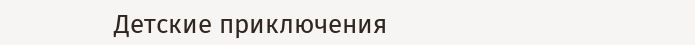Детские приключения